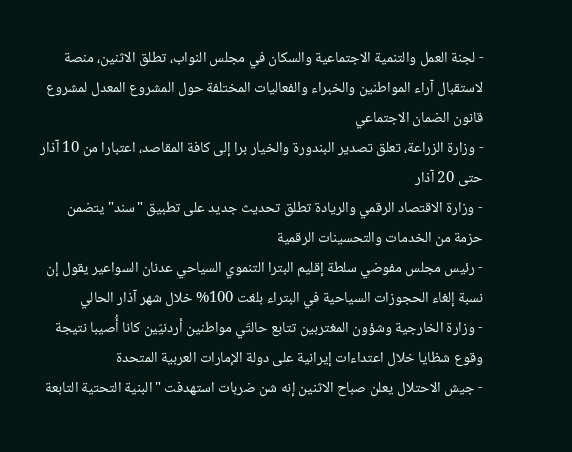- لجنة العمل والتنمية الاجتماعية والسكان في مجلس النواب، تطلق الاثنين، منصة لاستقبال آراء المواطنين والخبراء والفعاليات المختلفة حول المشروع المعدل لمشروع قانون الضمان الاجتماعي
- وزارة الزراعة، تعلق تصدير البندورة والخيار برا إلى كافة المقاصد، اعتبارا من 10 آذار حتى 20 آذار
- وزارة الاقتصاد الرقمي والريادة تطلق تحديث جديد على تطبيق "سند" يتضمن حزمة من الخدمات والتحسينات الرقمية
- رئيس مجلس مفوضي سلطة إقليم البترا التنموي السياحي عدنان السواعير يقول إن نسبة إلغاء الحجوزات السياحية في البتراء بلغت 100% خلال شهر آذار الحالي
- وزارة الخارجية وشؤون المغتربين تتابع حالتَي مواطنين أردنيّين كانا أُصيبا نتيجة وقوع شظايا خلال اعتداءات إيرانية على دولة الإمارات العربية المتحدة
- جيش الاحتلال يعلن صباح الاثنين إنه شن ضربات استهدفت "البنية التحتية التابعة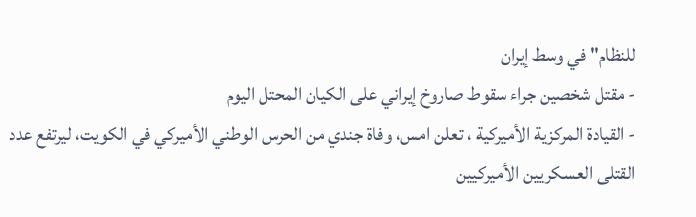للنظام" في وسط إيران
- مقتل شخصين جراء سقوط صاروخ إيراني على الكيان المحتل اليوم
- القيادة المركزية الأميركية ، تعلن امس، وفاة جندي من الحرس الوطني الأميركي في الكويت، ليرتفع عدد القتلى العسكريين الأميركيين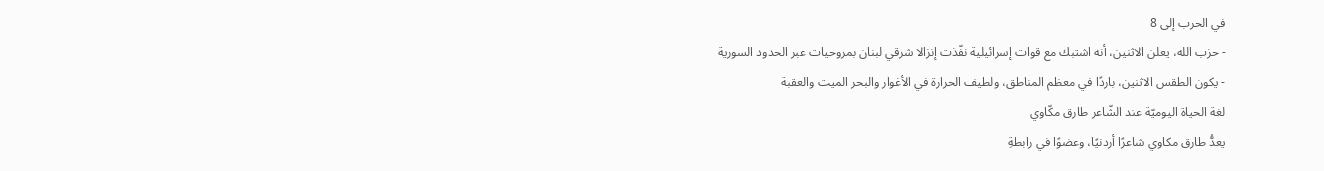في الحرب إلى 8
- حزب الله، يعلن الاثنين، أنه اشتبك مع قوات إسرائيلية نفّذت إنزالا شرقي لبنان بمروحيات عبر الحدود السورية
- يكون الطقس الاثنين، باردًا في معظم المناطق، ولطيف الحرارة في الأغوار والبحر الميت والعقبة
لغة الحياة اليوميّة عند الشّاعر طارق مكّاوي
يعدُّ طارق مكاوي شاعرًا أردنيًا، وعضوًا في رابطةِ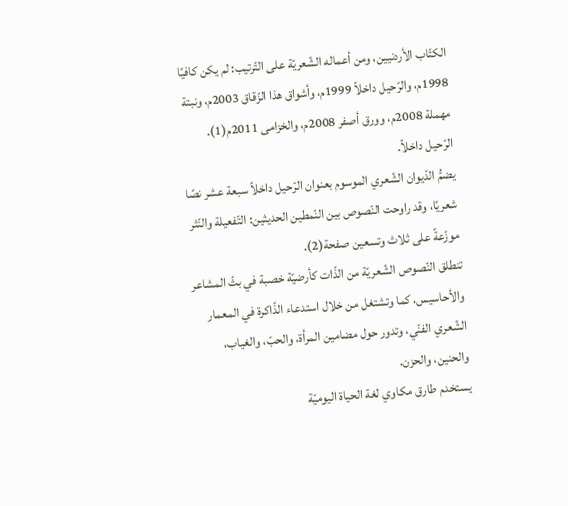الكتّاب الأردنيين، ومن أعماله الشّعريّة على التّرتيب: لم يكن كافيًا 1998م، والرّحيل داخلاً 1999م، وأشواق هذا الزّقاق 2003م، ونبتة مهملة 2008م، وورق أصفر 2008م، والخزامى 2011م(1).
الرّحيل داخلاً.
يضمُّ الدّيوان الشّعري الموسوم بعنوان الرّحيل داخلاً سبعة عشر نصًا شعريًا، وقد راوحت النّصوص بين النّمطين الحديثين: التّفعيلة والنّثر موزّعةً على ثلاث وتسعين صفحة(2).
تنطلق النّصوص الشّعريّة من الذّات كأرضيّة خصبة في بثّ المشاعر والأحاسيس، كما وتشتغل من خلال استدعاء الذّاكرة في المعمار الشّعري الفنّي، وتدور حول مضامين المرأة، والحبّ، والغياب، والحنين، والحزن.
يستخدم طارق مكاوي لغة الحياة اليوميّة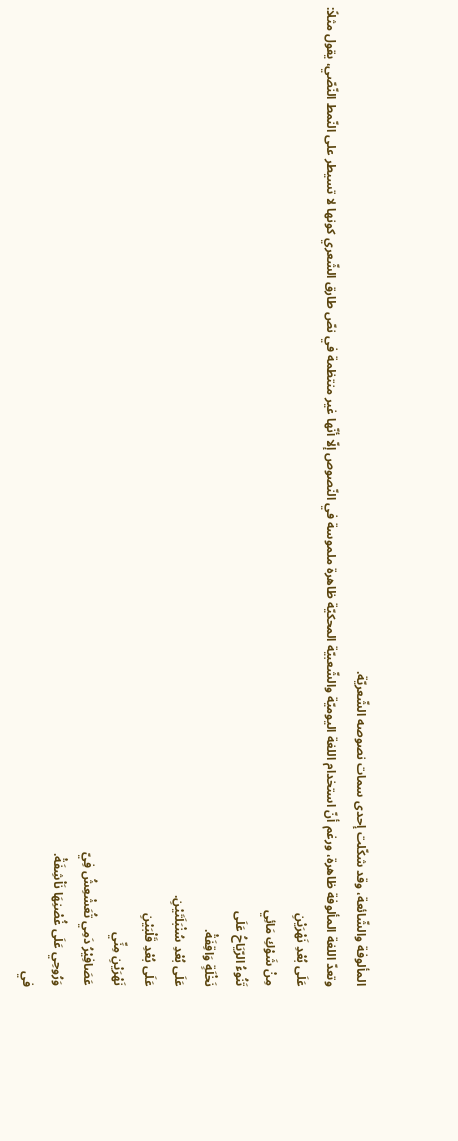المألوفة والشّائعة، وقد شكّلت إحدى سمات نصوصه الشّعريّة.
وتعدّ اللغة المألوفة ظاهرة، ورغم أنّ استخدام اللغة اليوميّة والشّعبيّة المحكيّة ظاهرة ملموسة في النّصوص إلّا أنّها غير منتظمة في نصّ طارق الشّعري كونها لا تسيطر على النّمط النّصّي، يقول مثلاً:
عَلَى بُعْدِ نَهْرَيْنِ
مِنْ شَوْكِ مَائِي
تَنُوءُ الرّيَاحُ عَلَى
نَخْلَةٍ وَاقِفَةْ.
عَلَى بُعْدِ سُنْبَلَتَيْنِ.
عَلَى بُعْدِ قَلْبَيْنِ
نَهْرَيْنِ مِنِّي
عَصَافِيْرُ دَمِي تُعَشْعِشُ فِيّ
وَرُوحِي عَلَى غُصْنِهَا نَاْشِفَةْ.
في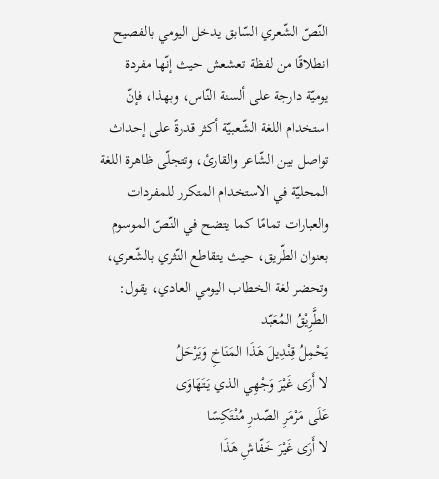النّصّ الشّعري السّابق يدخل اليومي بالفصيح انطلاقًا من لفظة تعشعش حيث إنّها مفردة يوميّة دارجة على ألسنة النّاس، وبهذا، فإنّ استخدام اللغة الشّعبيّة أكثر قدرةً على إحداث تواصل بين الشّاعر والقارئ، وتتجلّى ظاهرة اللغة المحليّة في الاستخدام المتكرر للمفردات والعبارات تمامًا كما يتضح في النّصّ الموسوم بعنوان الطّريق، حيث يتقاطع النّثري بالشّعري، وتحضر لغة الخطاب اليومي العادي، يقول:
الطَّرِيْقُ المُعَبّد
يَحْمِلُ قِنْدِيلَ هَذَا المَنَاخِ وَيَرْحَلُ
لا أَرَى غَيْرَ وَجْهِي الذي يَتَهَاوَى
عَلَى مَرْمَرِ الصّدرِ مُنْتَكِسًا
لا أَرَى غَيْرَ خَفّاشِ هَذَا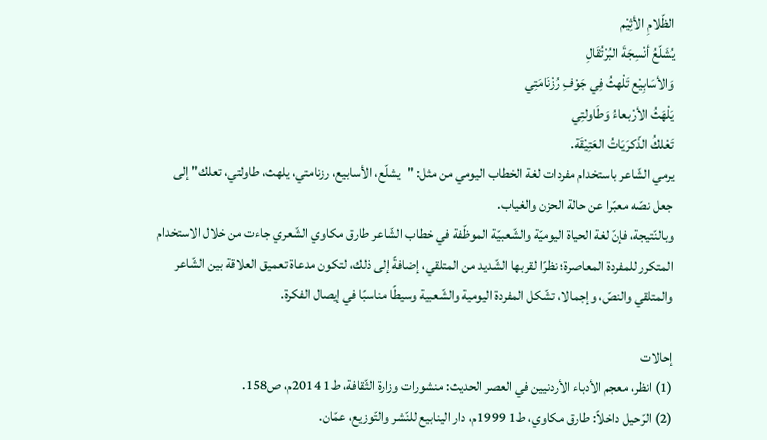الظّلامِ الأثِيْم
يُشَلّعُ أنْسِجَةَ البُرْتُقَالِ
وَالأسَابِيْع تَلْهثُ فِي جَوْفِ رُزْنَامَتِي
يَلْهَثُ الأرْبعاءُ وَطَاولتِي
تَعْلكُ الذّكرَيَاتُ العَتِيْقَة.
يرمي الشّاعر باستخدام مفردات لغة الخطاب اليومي من مثل: "يشلّع، الأسابيع، رزنامتي، يلهث، طاولتي، تعلك" إلى جعل نصّه معبّرا عن حالة الحزن والغياب.
وبالنّتيجة، فإنّ لغة الحياة اليوميّة والشّعبيّة الموظّفة في خطاب الشّاعر طارق مكاوي الشّعري جاءت من خلال الاستخدام المتكرر للمفردة المعاصرة؛ نظرًا لقربها الشّديد من المتلقي، إضافةً إلى ذلك، لتكون مدعاة تعميق العلاقة بين الشّاعر والمتلقي والنصّ، وإجمالا، تشّكل المفردة اليومية والشّعبية وسيطًا مناسبًا في إيصال الفكرة.

إحالات
(1) انظر، معجم الأدباء الأردنيين في العصر الحديث: منشورات وزارة الثّقافة، ط1 2014م، ص158.
(2) الرّحيل داخلاً: طارق مكاوي، ط1 1999م، دار الينابيع للنّشر والتّوزيع، عمّان.